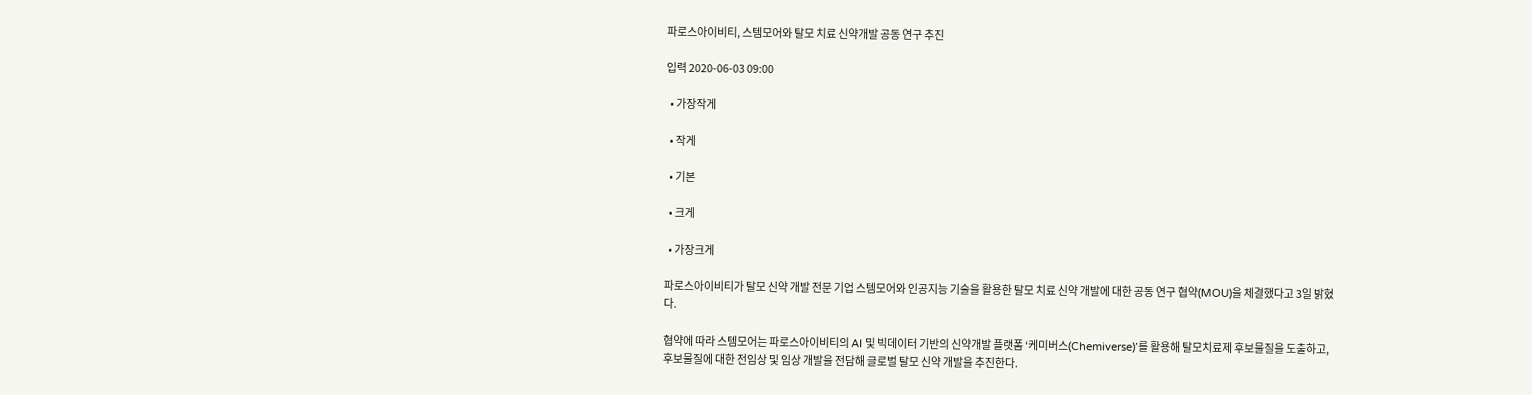파로스아이비티, 스템모어와 탈모 치료 신약개발 공동 연구 추진

입력 2020-06-03 09:00

  • 가장작게

  • 작게

  • 기본

  • 크게

  • 가장크게

파로스아이비티가 탈모 신약 개발 전문 기업 스템모어와 인공지능 기술을 활용한 탈모 치료 신약 개발에 대한 공동 연구 협약(MOU)을 체결했다고 3일 밝혔다.

협약에 따라 스템모어는 파로스아이비티의 AI 및 빅데이터 기반의 신약개발 플랫폼 ‘케미버스(Chemiverse)’를 활용해 탈모치료제 후보물질을 도출하고, 후보물질에 대한 전임상 및 임상 개발을 전담해 글로벌 탈모 신약 개발을 추진한다.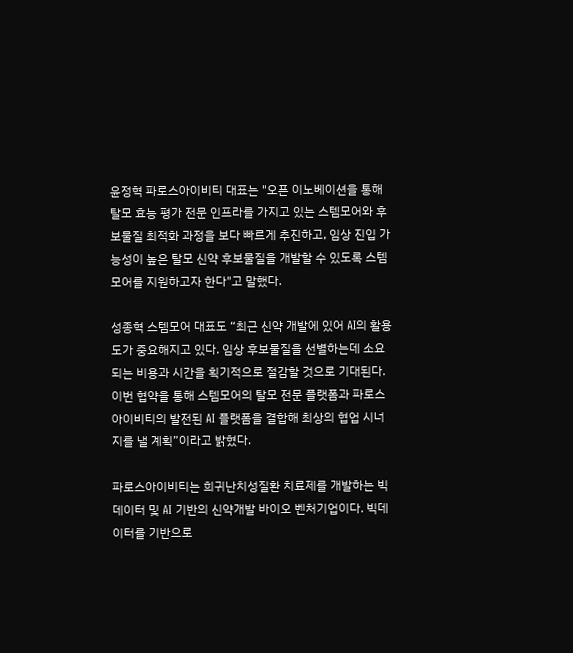윤정혁 파로스아이비티 대표는 "오픈 이노베이션을 통해 탈모 효능 평가 전문 인프라를 가지고 있는 스템모어와 후보물질 최적화 과정을 보다 빠르게 추진하고, 임상 진입 가능성이 높은 탈모 신약 후보물질을 개발할 수 있도록 스템모어를 지원하고자 한다"고 말했다.

성종혁 스템모어 대표도 “최근 신약 개발에 있어 AI의 활용도가 중요해지고 있다. 임상 후보물질을 선별하는데 소요되는 비용과 시간을 획기적으로 절감할 것으로 기대된다. 이번 협약을 통해 스템모어의 탈모 전문 플랫폼과 파로스아이비티의 발전된 AI 플랫폼을 결합해 최상의 협업 시너지를 낼 계획”이라고 밝혔다.

파로스아이비티는 희귀난치성질환 치료제를 개발하는 빅데이터 및 AI 기반의 신약개발 바이오 벤처기업이다. 빅데이터를 기반으로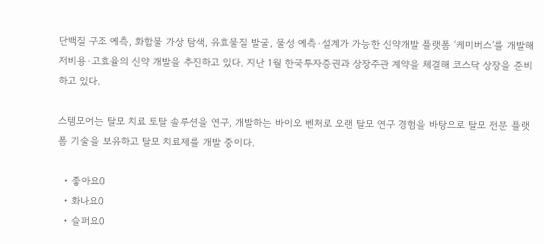단백질 구조 예측, 화합물 가상 탐색, 유효물질 발굴, 물성 예측·설계가 가능한 신약개발 플랫폼 ‘케미버스’를 개발해 저비용·고효율의 신약 개발을 추진하고 있다. 지난 1월 한국투자증권과 상장주관 계약을 체결해 코스닥 상장을 준비하고 있다.

스템모어는 탈모 치료 토탈 솔루션을 연구, 개발하는 바이오 벤처로 오랜 탈모 연구 경험을 바탕으로 탈모 전문 플랫폼 기술을 보유하고 탈모 치료제를 개발 중이다.

  • 좋아요0
  • 화나요0
  • 슬퍼요0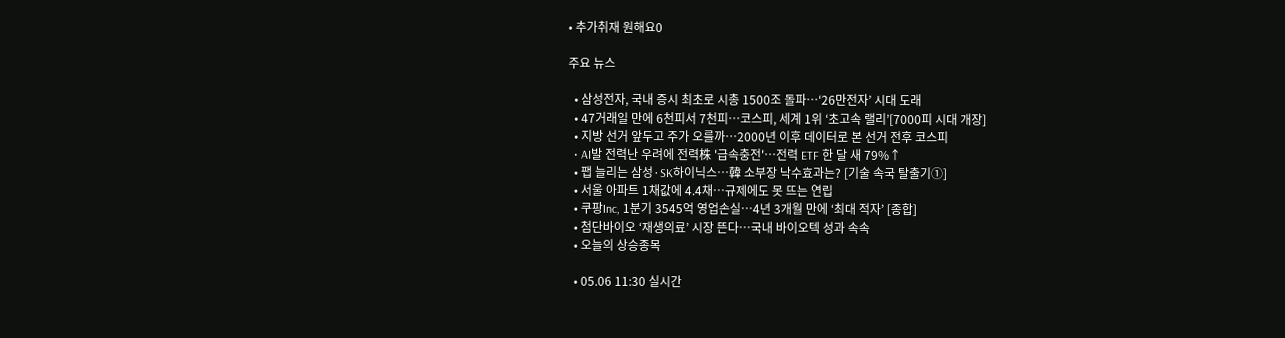• 추가취재 원해요0

주요 뉴스

  • 삼성전자, 국내 증시 최초로 시총 1500조 돌파…‘26만전자’ 시대 도래
  • 47거래일 만에 6천피서 7천피…코스피, 세계 1위 ‘초고속 랠리’[7000피 시대 개장]
  • 지방 선거 앞두고 주가 오를까⋯2000년 이후 데이터로 본 선거 전후 코스피
  • AI발 전력난 우려에 전력株 '급속충전'…전력 ETF 한 달 새 79%↑
  • 팹 늘리는 삼성·SK하이닉스…韓 소부장 낙수효과는? [기술 속국 탈출기①]
  • 서울 아파트 1채값에 4.4채…규제에도 못 뜨는 연립
  • 쿠팡Inc, 1분기 3545억 영업손실⋯4년 3개월 만에 ‘최대 적자’ [종합]
  • 첨단바이오 ‘재생의료’ 시장 뜬다…국내 바이오텍 성과 속속
  • 오늘의 상승종목

  • 05.06 11:30 실시간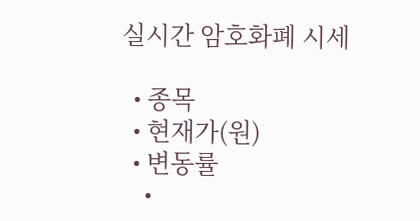실시간 암호화폐 시세

  • 종목
  • 현재가(원)
  • 변동률
    •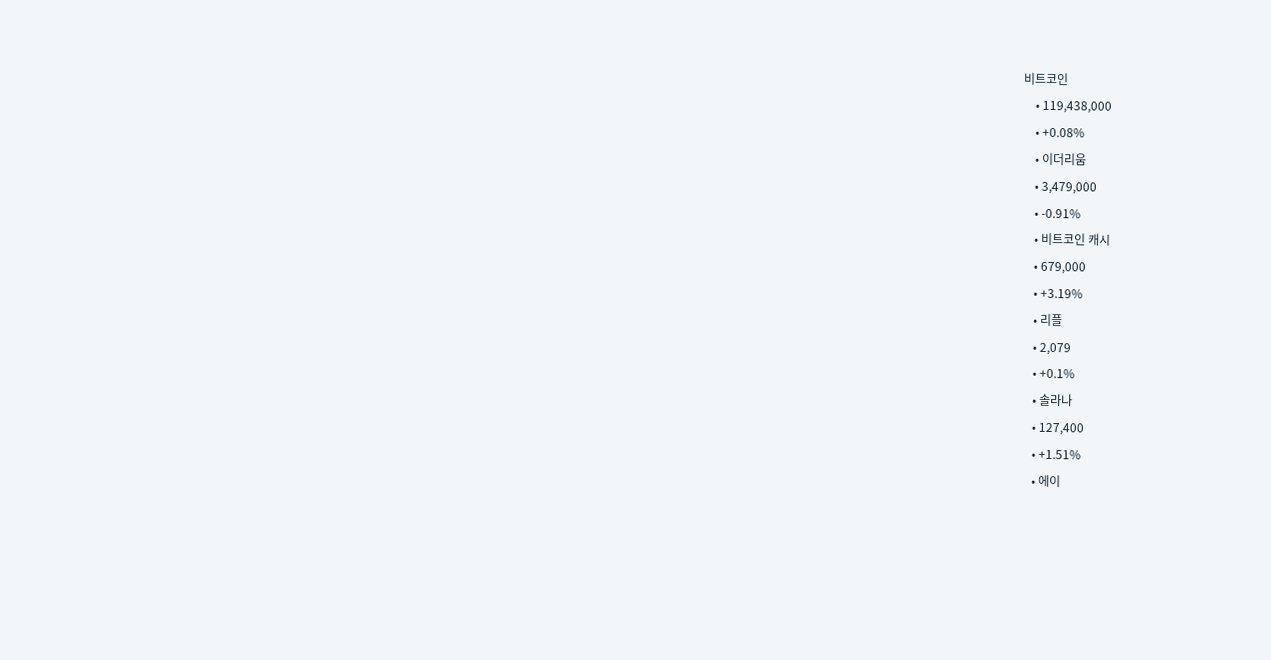비트코인
    • 119,438,000
    • +0.08%
    • 이더리움
    • 3,479,000
    • -0.91%
    • 비트코인 캐시
    • 679,000
    • +3.19%
    • 리플
    • 2,079
    • +0.1%
    • 솔라나
    • 127,400
    • +1.51%
    • 에이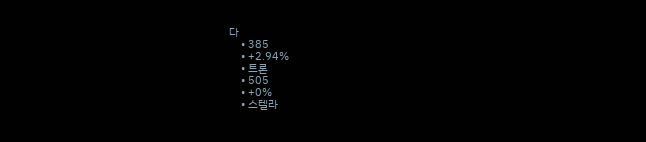다
    • 385
    • +2.94%
    • 트론
    • 505
    • +0%
    • 스텔라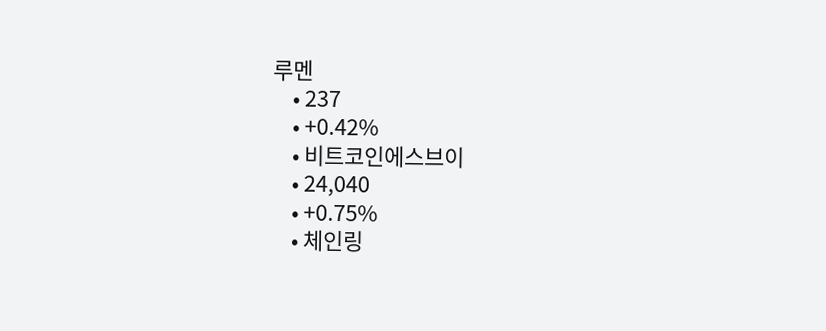루멘
    • 237
    • +0.42%
    • 비트코인에스브이
    • 24,040
    • +0.75%
    • 체인링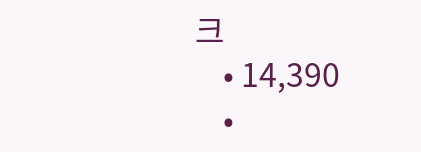크
    • 14,390
    •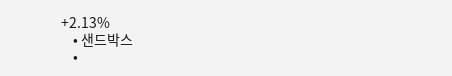+2.13%
    • 샌드박스
    •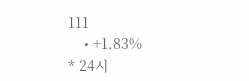111
    • +1.83%
* 24시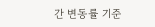간 변동률 기준